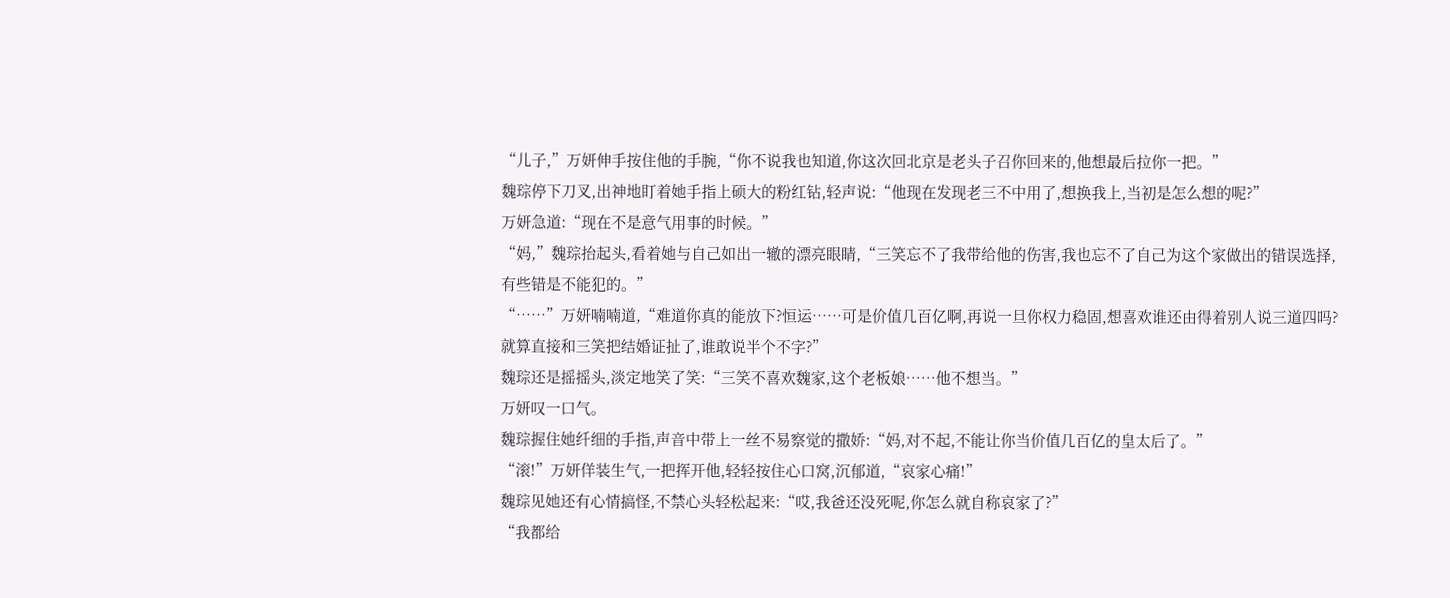“儿子,”万妍伸手按住他的手腕,“你不说我也知道,你这次回北京是老头子召你回来的,他想最后拉你一把。”
魏琮停下刀叉,出神地盯着她手指上硕大的粉红钻,轻声说:“他现在发现老三不中用了,想换我上,当初是怎么想的呢?”
万妍急道:“现在不是意气用事的时候。”
“妈,”魏琮抬起头,看着她与自己如出一辙的漂亮眼睛,“三笑忘不了我带给他的伤害,我也忘不了自己为这个家做出的错误选择,有些错是不能犯的。”
“……”万妍喃喃道,“难道你真的能放下?恒运……可是价值几百亿啊,再说一旦你权力稳固,想喜欢谁还由得着别人说三道四吗?就算直接和三笑把结婚证扯了,谁敢说半个不字?”
魏琮还是摇摇头,淡定地笑了笑:“三笑不喜欢魏家,这个老板娘……他不想当。”
万妍叹一口气。
魏琮握住她纤细的手指,声音中带上一丝不易察觉的撒娇:“妈,对不起,不能让你当价值几百亿的皇太后了。”
“滚!”万妍佯装生气,一把挥开他,轻轻按住心口窝,沉郁道,“哀家心痛!”
魏琮见她还有心情搞怪,不禁心头轻松起来:“哎,我爸还没死呢,你怎么就自称哀家了?”
“我都给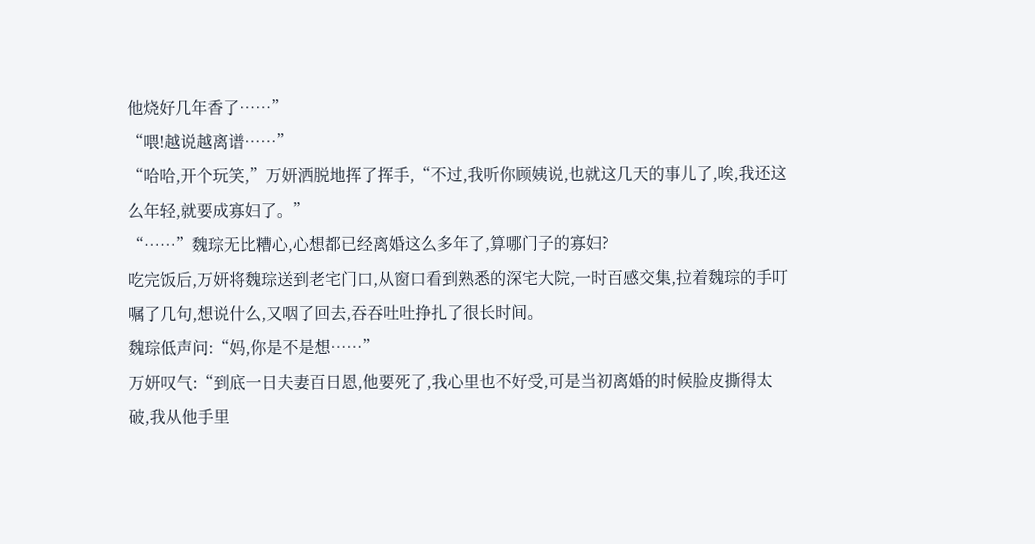他烧好几年香了……”
“喂!越说越离谱……”
“哈哈,开个玩笑,”万妍洒脱地挥了挥手,“不过,我听你顾姨说,也就这几天的事儿了,唉,我还这么年轻,就要成寡妇了。”
“……”魏琮无比糟心,心想都已经离婚这么多年了,算哪门子的寡妇?
吃完饭后,万妍将魏琮送到老宅门口,从窗口看到熟悉的深宅大院,一时百感交集,拉着魏琮的手叮嘱了几句,想说什么,又咽了回去,吞吞吐吐挣扎了很长时间。
魏琮低声问:“妈,你是不是想……”
万妍叹气:“到底一日夫妻百日恩,他要死了,我心里也不好受,可是当初离婚的时候脸皮撕得太破,我从他手里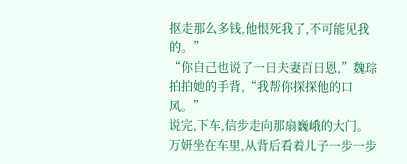抠走那么多钱,他恨死我了,不可能见我的。”
“你自己也说了一日夫妻百日恩,”魏琮拍拍她的手背,“我帮你探探他的口风。”
说完,下车,信步走向那扇巍峨的大门。
万妍坐在车里,从背后看着儿子一步一步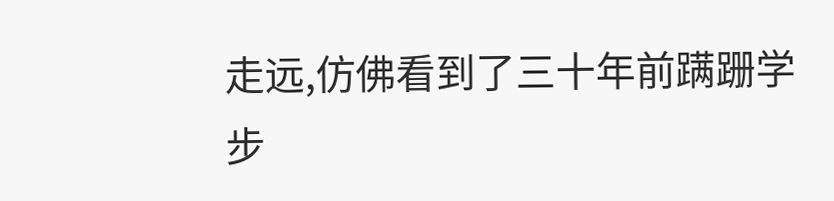走远,仿佛看到了三十年前蹒跚学步